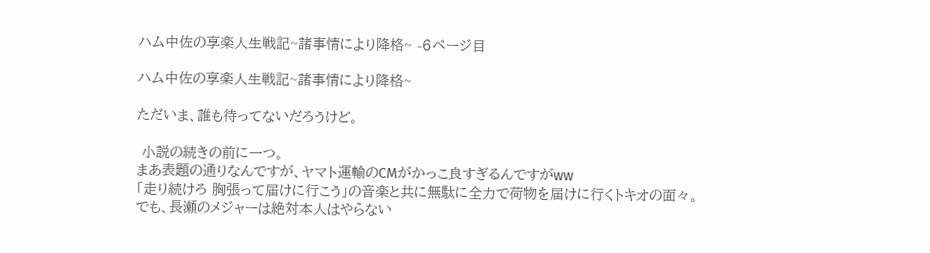ハム中佐の享楽人生戦記~諸事情により降格~ -6ページ目

ハム中佐の享楽人生戦記~諸事情により降格~

ただいま、誰も待ってないだろうけど。

 小説の続きの前に一つ。
まあ表題の通りなんですが、ヤマト運輸のCMがかっこ良すぎるんですがww
「走り続けろ 胸張って届けに行こう」の音楽と共に無駄に全力で荷物を届けに行くトキオの面々。
でも、長瀬のメジャーは絶対本人はやらない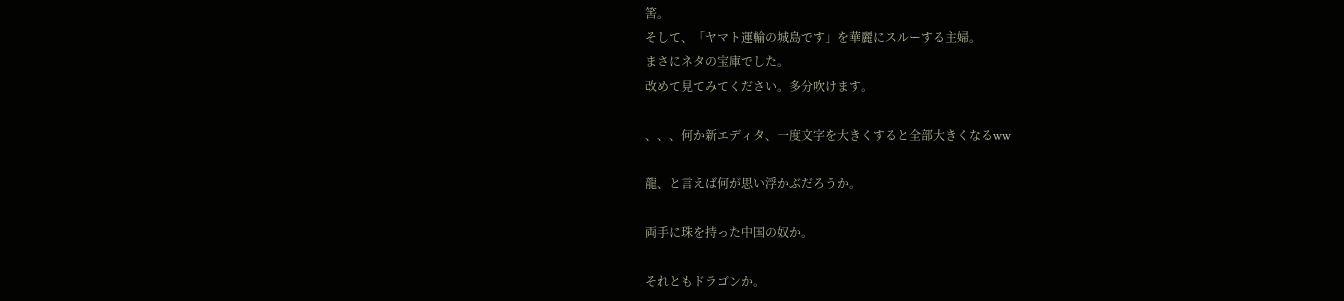筈。
そして、「ヤマト運輸の城島です」を華麗にスルーする主婦。
まさにネタの宝庫でした。
改めて見てみてください。多分吹けます。

、、、何か新エディタ、一度文字を大きくすると全部大きくなるww

龍、と言えば何が思い浮かぶだろうか。

両手に珠を持った中国の奴か。

それともドラゴンか。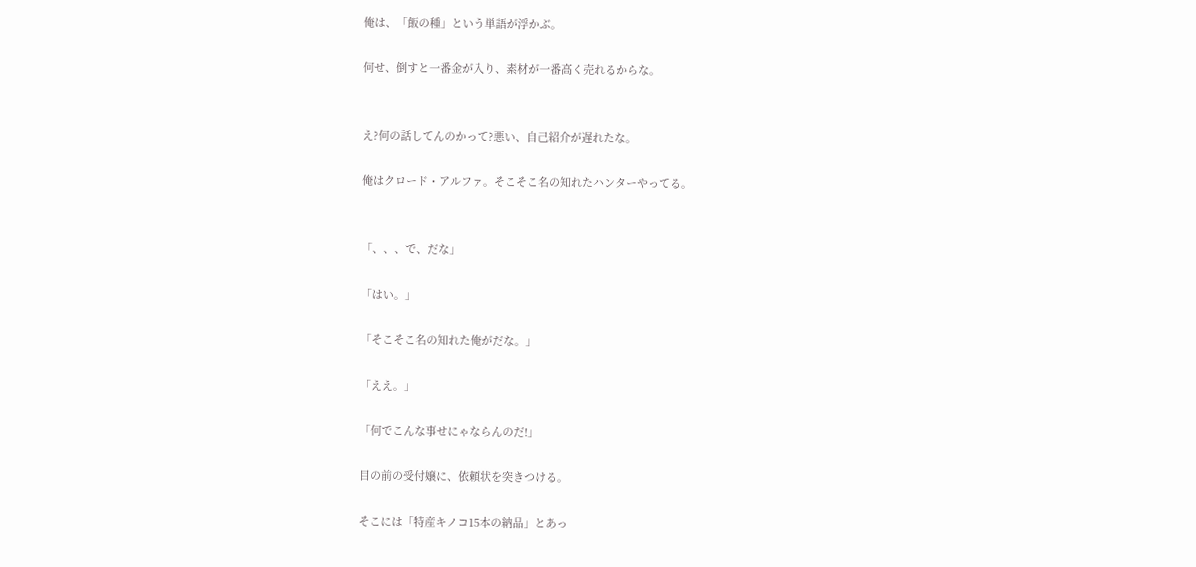俺は、「飯の種」という単語が浮かぶ。

何せ、倒すと一番金が入り、素材が一番高く売れるからな。


え?何の話してんのかって?悪い、自己紹介が遅れたな。

俺はクロード・アルファ。そこそこ名の知れたハンターやってる。


「、、、で、だな」

「はい。」

「そこそこ名の知れた俺がだな。」

「ええ。」

「何でこんな事せにゃならんのだ!」

目の前の受付嬢に、依頼状を突きつける。

そこには「特産キノコ15本の納品」とあっ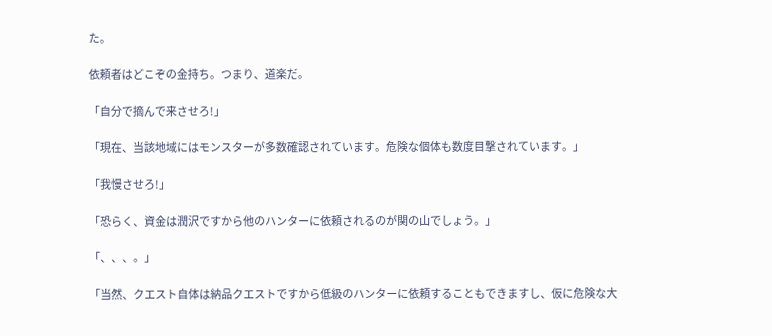た。

依頼者はどこぞの金持ち。つまり、道楽だ。

「自分で摘んで来させろ!」

「現在、当該地域にはモンスターが多数確認されています。危険な個体も数度目撃されています。」

「我慢させろ!」

「恐らく、資金は潤沢ですから他のハンターに依頼されるのが関の山でしょう。」

「、、、。」

「当然、クエスト自体は納品クエストですから低級のハンターに依頼することもできますし、仮に危険な大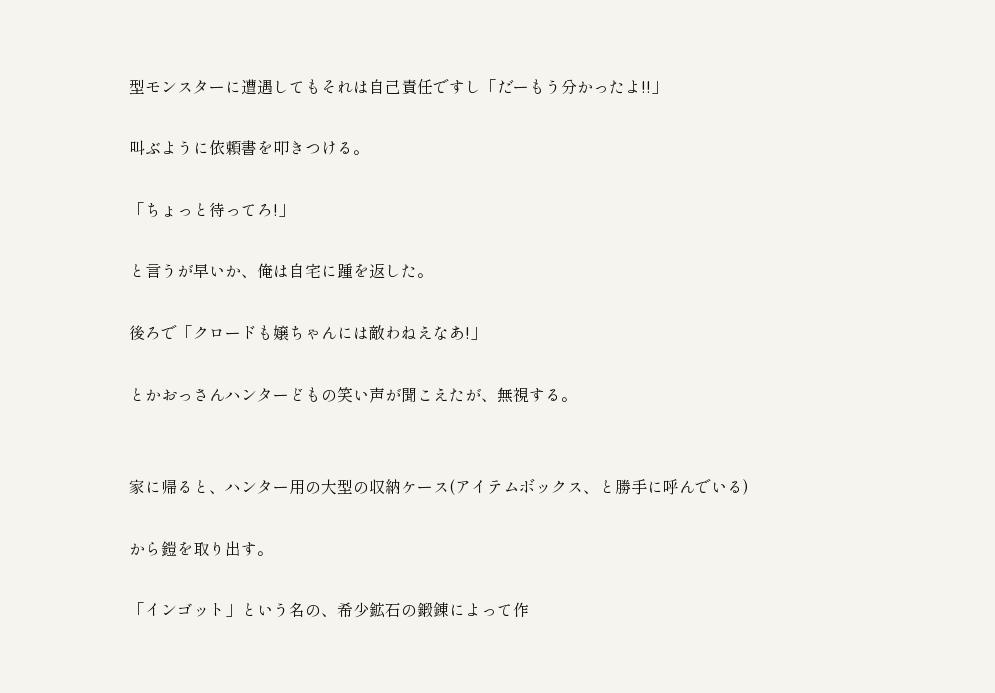型モンスターに遭遇してもそれは自己責任ですし「だーもう分かったよ!!」

叫ぶように依頼書を叩きつける。

「ちょっと待ってろ!」

と言うが早いか、俺は自宅に踵を返した。

後ろで「クロードも嬢ちゃんには敵わねえなあ!」

とかおっさんハンターどもの笑い声が聞こえたが、無視する。


家に帰ると、ハンター用の大型の収納ケース(アイテムボックス、と勝手に呼んでいる)

から鎧を取り出す。

「インゴット」という名の、希少鉱石の鍛錬によって作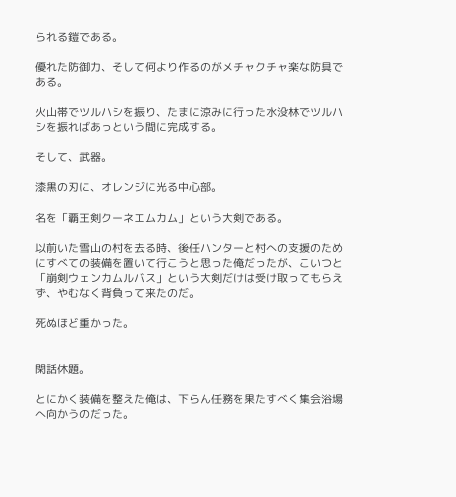られる鎧である。

優れた防御力、そして何より作るのがメチャクチャ楽な防具である。

火山帯でツルハシを振り、たまに涼みに行った水没林でツルハシを振ればあっという間に完成する。

そして、武器。

漆黒の刃に、オレンジに光る中心部。

名を「覇王剣クーネエムカム」という大剣である。

以前いた雪山の村を去る時、後任ハンターと村への支援のためにすべての装備を置いて行こうと思った俺だったが、こいつと「崩剣ウェンカムルバス」という大剣だけは受け取ってもらえず、やむなく背負って来たのだ。

死ぬほど重かった。


閑話休題。

とにかく装備を整えた俺は、下らん任務を果たすべく集会浴場へ向かうのだった。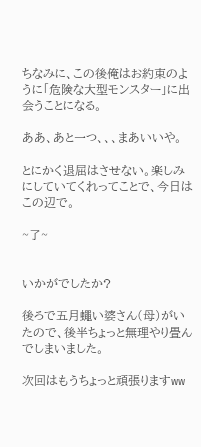ちなみに、この後俺はお約束のように「危険な大型モンスター」に出会うことになる。

ああ、あと一つ、、、まあいいや。

とにかく退屈はさせない。楽しみにしていてくれってことで、今日はこの辺で。

~了~


いかがでしたか?

後ろで五月蠅い婆さん(母)がいたので、後半ちょっと無理やり畳んでしまいました。

次回はもうちょっと頑張りますww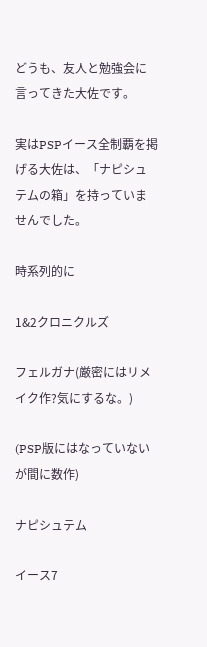どうも、友人と勉強会に言ってきた大佐です。

実はPSPイース全制覇を掲げる大佐は、「ナピシュテムの箱」を持っていませんでした。

時系列的に

1&2クロニクルズ

フェルガナ(厳密にはリメイク作?気にするな。)

(PSP版にはなっていないが間に数作)

ナピシュテム

イース7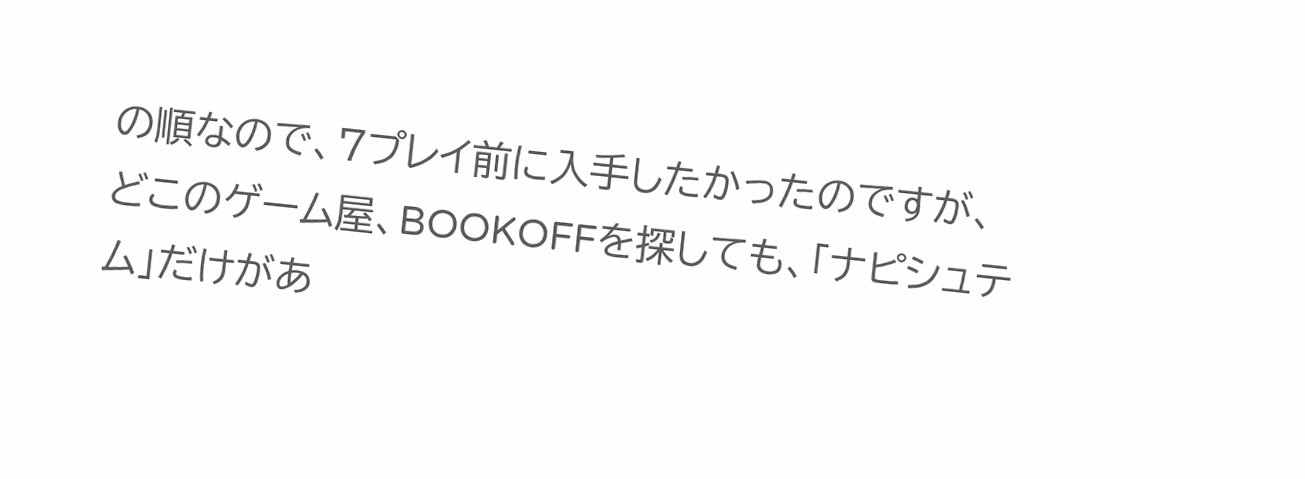の順なので、7プレイ前に入手したかったのですが、どこのゲーム屋、BOOKOFFを探しても、「ナピシュテム」だけがあ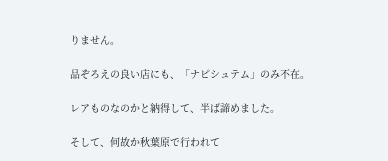りません。

品ぞろえの良い店にも、「ナピシュテム」のみ不在。

レアものなのかと納得して、半ば諦めました。

そして、何故か秋葉原で行われて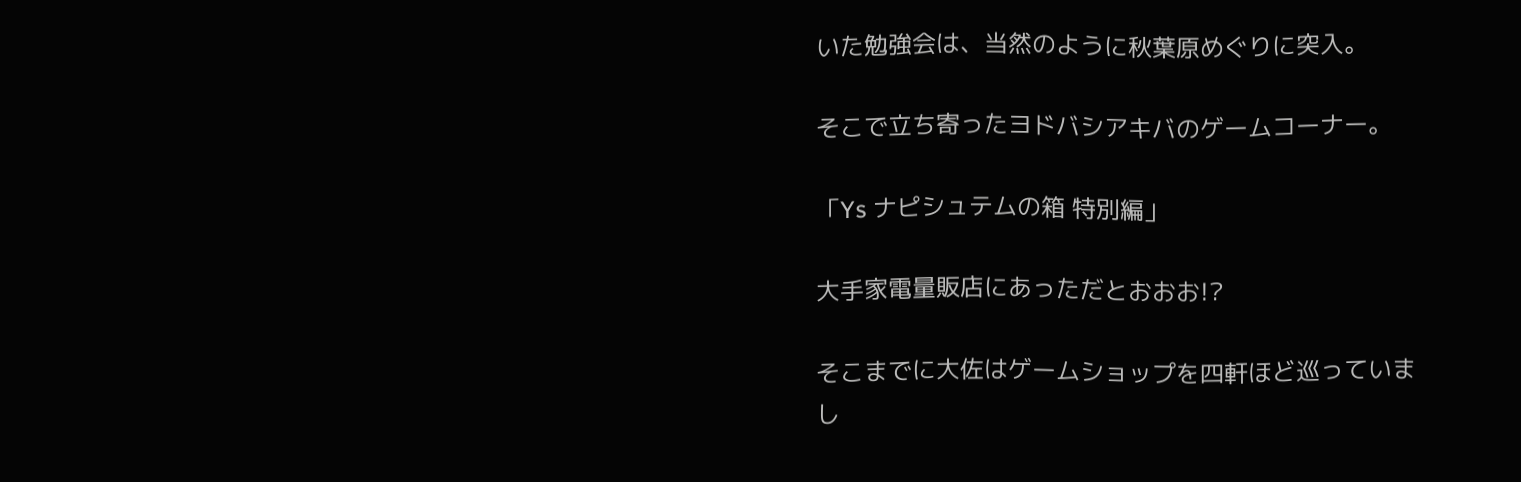いた勉強会は、当然のように秋葉原めぐりに突入。

そこで立ち寄ったヨドバシアキバのゲームコーナー。

「Ys ナピシュテムの箱 特別編」

大手家電量販店にあっただとおおお!?

そこまでに大佐はゲームショップを四軒ほど巡っていまし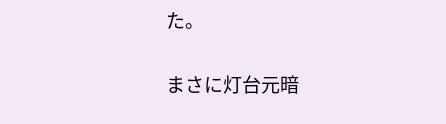た。

まさに灯台元暗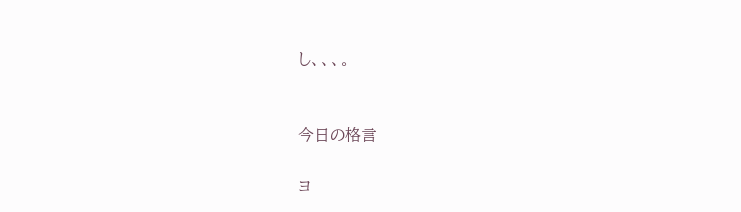し、、、。


今日の格言

ヨ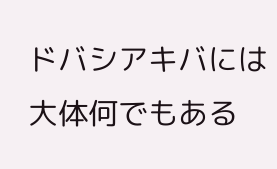ドバシアキバには大体何でもある